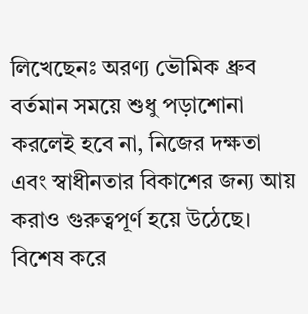লিখেছেনঃ অরণ্য ভৌমিক ধ্রুব
বর্তমান সময়ে শুধু পড়াশোনা করলেই হবে না, নিজের দক্ষতা এবং স্বাধীনতার বিকাশের জন্য আয় করাও গুরুত্বপূর্ণ হয়ে উঠেছে। বিশেষ করে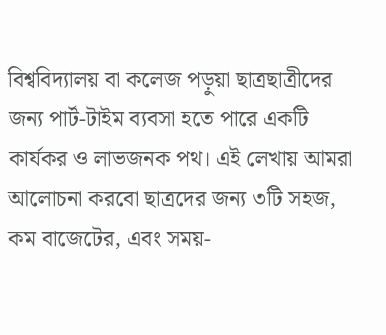বিশ্ববিদ্যালয় বা কলেজ পড়ুয়া ছাত্রছাত্রীদের জন্য পার্ট-টাইম ব্যবসা হতে পারে একটি কার্যকর ও লাভজনক পথ। এই লেখায় আমরা আলোচনা করবো ছাত্রদের জন্য ৩টি সহজ, কম বাজেটের, এবং সময়-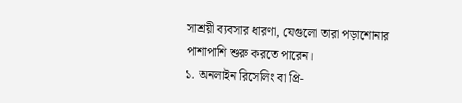সাশ্রয়ী ব্যবসার ধারণা, যেগুলো তারা পড়াশোনার পাশাপাশি শুরু করতে পারেন।
১. অনলাইন রিসেলিং বা প্রি-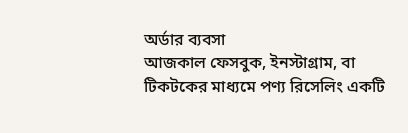অর্ডার ব্যবসা
আজকাল ফেসবুক, ইনস্টাগ্রাম, বা টিকটকের মাধ্যমে পণ্য রিসেলিং একটি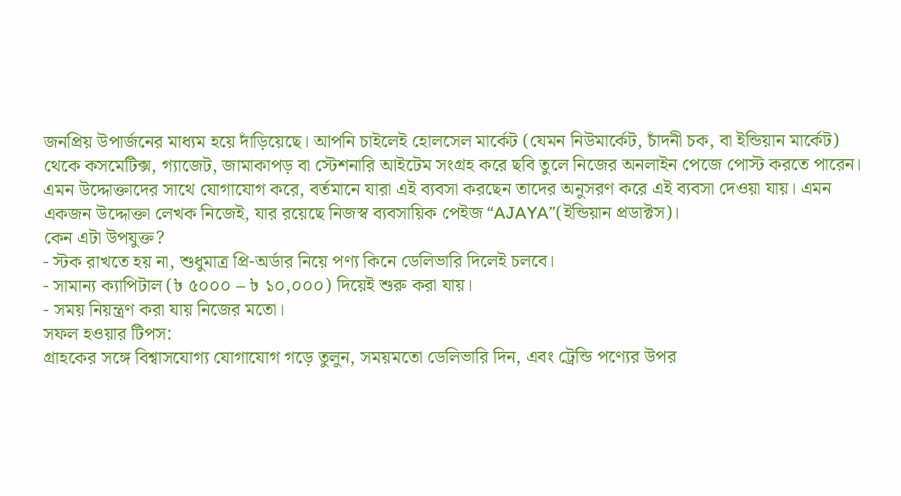জনপ্রিয় উপার্জনের মাধ্যম হয়ে দাঁড়িয়েছে। আপনি চাইলেই হোলসেল মার্কেট (যেমন নিউমার্কেট, চাঁদনী চক, বা ইন্ডিয়ান মার্কেট) থেকে কসমেটিক্স, গ্যাজেট, জামাকাপড় বা স্টেশনারি আইটেম সংগ্রহ করে ছবি তুলে নিজের অনলাইন পেজে পোস্ট করতে পারেন। এমন উদ্দোক্তাদের সাথে যোগাযোগ করে, বর্তমানে যারা এই ব্যবসা করছেন তাদের অনুসরণ করে এই ব্যবসা দেওয়া যায়। এমন একজন উদ্দোক্তা লেখক নিজেই, যার রয়েছে নিজস্ব ব্যবসায়িক পেইজ “AJAYA”(ইন্ডিয়ান প্রডাক্টস)।
কেন এটা উপযুক্ত?
- স্টক রাখতে হয় না, শুধুমাত্র প্রি-অর্ডার নিয়ে পণ্য কিনে ডেলিভারি দিলেই চলবে।
- সামান্য ক্যাপিটাল (৳ ৫০০০ – ৳ ১০,০০০) দিয়েই শুরু করা যায়।
- সময় নিয়ন্ত্রণ করা যায় নিজের মতো।
সফল হওয়ার টিপস:
গ্রাহকের সঙ্গে বিশ্বাসযোগ্য যোগাযোগ গড়ে তুলুন, সময়মতো ডেলিভারি দিন, এবং ট্রেন্ডি পণ্যের উপর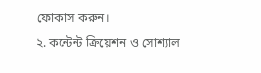ফোকাস করুন।
২. কন্টেন্ট ক্রিয়েশন ও সোশ্যাল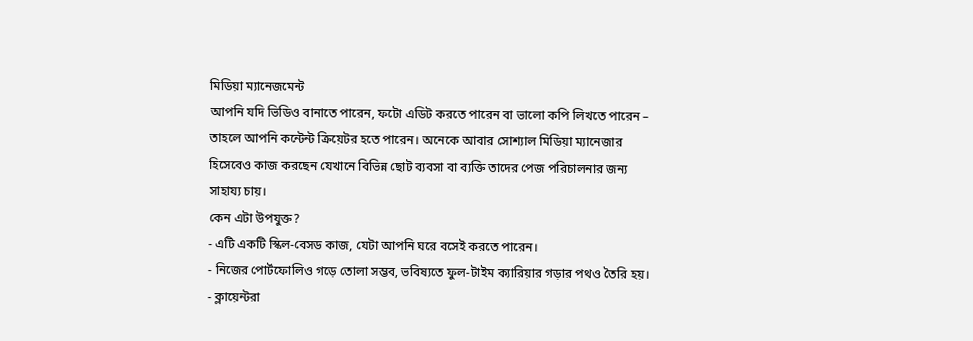মিডিয়া ম্যানেজমেন্ট
আপনি যদি ভিডিও বানাতে পারেন, ফটো এডিট করতে পারেন বা ভালো কপি লিখতে পারেন – তাহলে আপনি কন্টেন্ট ক্রিয়েটর হতে পারেন। অনেকে আবার সোশ্যাল মিডিয়া ম্যানেজার হিসেবেও কাজ করছেন যেখানে বিভিন্ন ছোট ব্যবসা বা ব্যক্তি তাদের পেজ পরিচালনার জন্য সাহায্য চায়।
কেন এটা উপযুক্ত?
- এটি একটি স্কিল-বেসড কাজ, যেটা আপনি ঘরে বসেই করতে পারেন।
- নিজের পোর্টফোলিও গড়ে তোলা সম্ভব, ভবিষ্যতে ফুল-টাইম ক্যারিয়ার গড়ার পথও তৈরি হয়।
- ক্লায়েন্টরা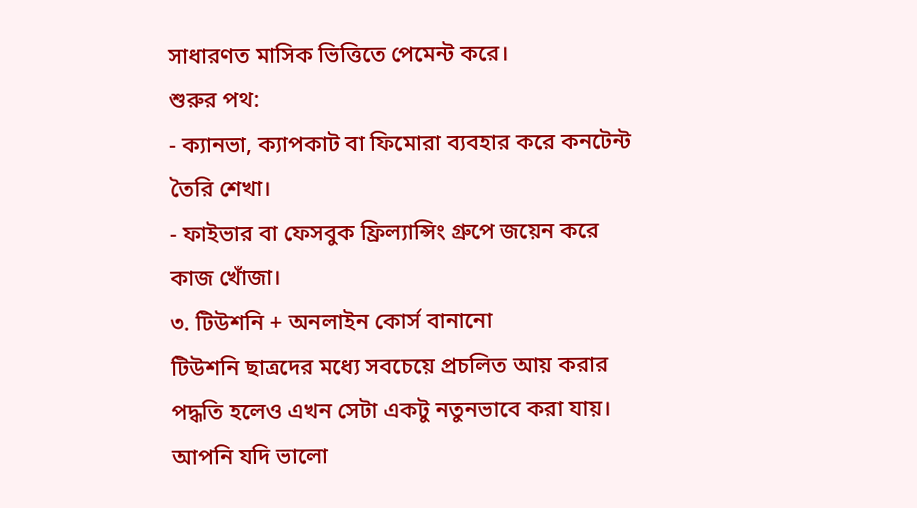সাধারণত মাসিক ভিত্তিতে পেমেন্ট করে।
শুরুর পথ:
- ক্যানভা, ক্যাপকাট বা ফিমোরা ব্যবহার করে কনটেন্ট তৈরি শেখা।
- ফাইভার বা ফেসবুক ফ্রিল্যান্সিং গ্রুপে জয়েন করে কাজ খোঁজা।
৩. টিউশনি + অনলাইন কোর্স বানানো
টিউশনি ছাত্রদের মধ্যে সবচেয়ে প্রচলিত আয় করার পদ্ধতি হলেও এখন সেটা একটু নতুনভাবে করা যায়। আপনি যদি ভালো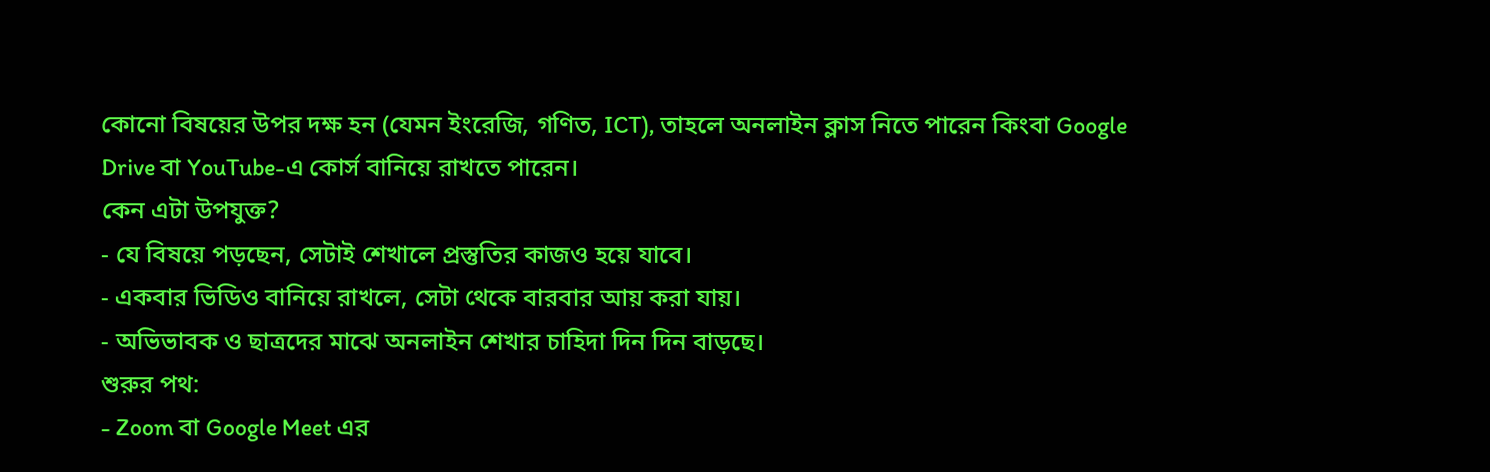কোনো বিষয়ের উপর দক্ষ হন (যেমন ইংরেজি, গণিত, ICT), তাহলে অনলাইন ক্লাস নিতে পারেন কিংবা Google Drive বা YouTube-এ কোর্স বানিয়ে রাখতে পারেন।
কেন এটা উপযুক্ত?
- যে বিষয়ে পড়ছেন, সেটাই শেখালে প্রস্তুতির কাজও হয়ে যাবে।
- একবার ভিডিও বানিয়ে রাখলে, সেটা থেকে বারবার আয় করা যায়।
- অভিভাবক ও ছাত্রদের মাঝে অনলাইন শেখার চাহিদা দিন দিন বাড়ছে।
শুরুর পথ:
- Zoom বা Google Meet এর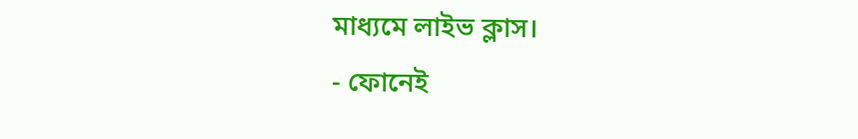মাধ্যমে লাইভ ক্লাস।
- ফোনেই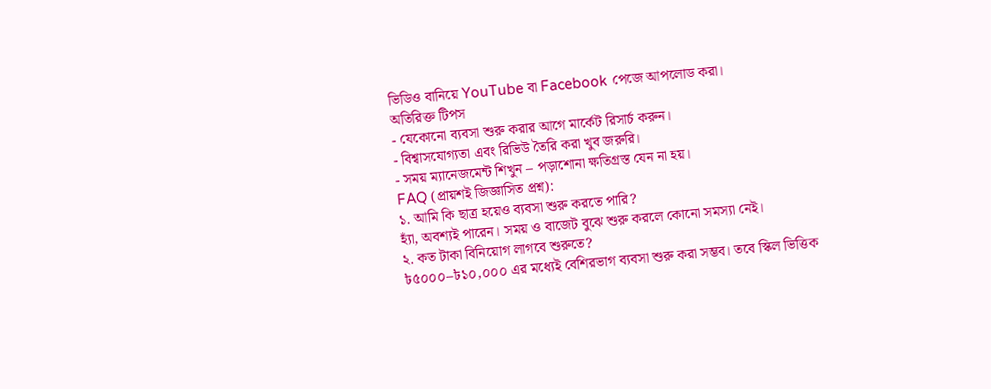ভিডিও বানিয়ে YouTube বা Facebook পেজে আপলোড করা।
অতিরিক্ত টিপস
- যেকোনো ব্যবসা শুরু করার আগে মার্কেট রিসার্চ করুন।
- বিশ্বাসযোগ্যতা এবং রিভিউ তৈরি করা খুব জরুরি।
- সময় ম্যানেজমেন্ট শিখুন – পড়াশোনা ক্ষতিগ্রস্ত যেন না হয়।
FAQ (প্রায়শই জিজ্ঞাসিত প্রশ্ন):
১. আমি কি ছাত্র হয়েও ব্যবসা শুরু করতে পারি?
হ্যাঁ, অবশ্যই পারেন। সময় ও বাজেট বুঝে শুরু করলে কোনো সমস্যা নেই।
২. কত টাকা বিনিয়োগ লাগবে শুরুতে?
৳৫০০০–৳১০,০০০ এর মধ্যেই বেশিরভাগ ব্যবসা শুরু করা সম্ভব। তবে স্কিল ভিত্তিক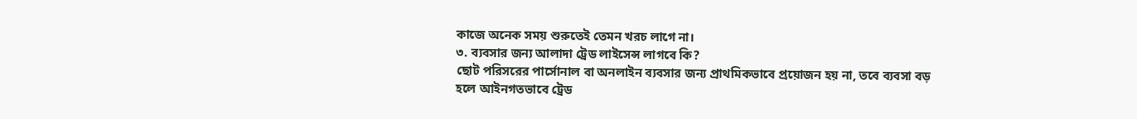কাজে অনেক সময় শুরুতেই তেমন খরচ লাগে না।
৩. ব্যবসার জন্য আলাদা ট্রেড লাইসেন্স লাগবে কি?
ছোট পরিসরের পার্সোনাল বা অনলাইন ব্যবসার জন্য প্রাথমিকভাবে প্রয়োজন হয় না, তবে ব্যবসা বড় হলে আইনগতভাবে ট্রেড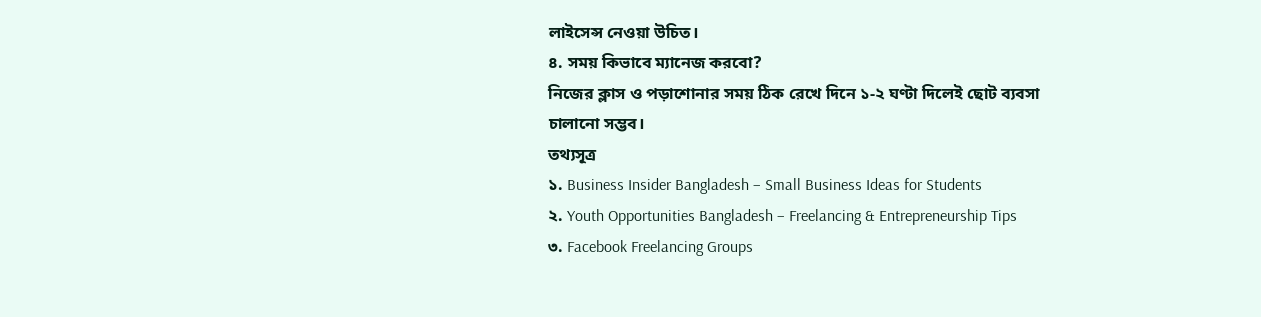লাইসেন্স নেওয়া উচিত।
৪. সময় কিভাবে ম্যানেজ করবো?
নিজের ক্লাস ও পড়াশোনার সময় ঠিক রেখে দিনে ১-২ ঘণ্টা দিলেই ছোট ব্যবসা চালানো সম্ভব।
তথ্যসূত্র
১. Business Insider Bangladesh – Small Business Ideas for Students
২. Youth Opportunities Bangladesh – Freelancing & Entrepreneurship Tips
৩. Facebook Freelancing Groups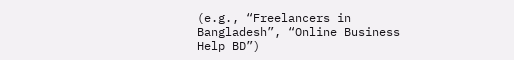(e.g., “Freelancers in Bangladesh”, “Online Business Help BD”)